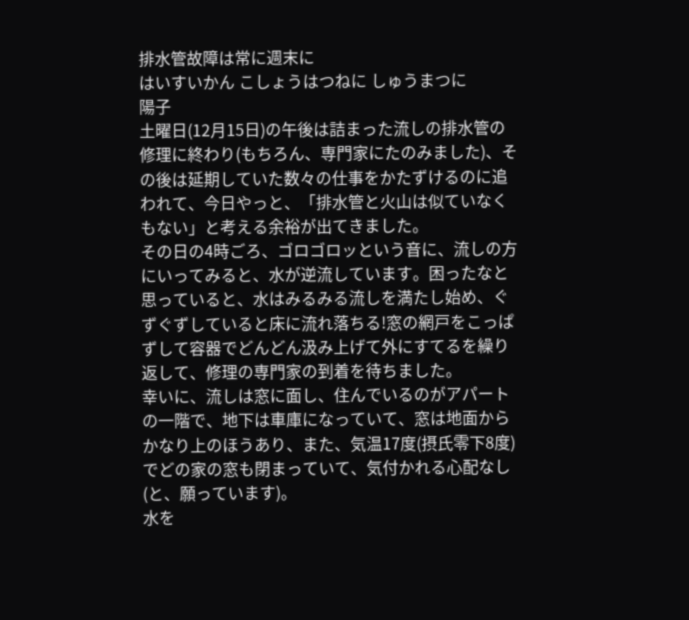排水管故障は常に週末に
はいすいかん こしょうはつねに しゅうまつに
陽子
土曜日(12月15日)の午後は詰まった流しの排水管の修理に終わり(もちろん、専門家にたのみました)、その後は延期していた数々の仕事をかたずけるのに追われて、今日やっと、「排水管と火山は似ていなくもない」と考える余裕が出てきました。
その日の4時ごろ、ゴロゴロッという音に、流しの方にいってみると、水が逆流しています。困ったなと思っていると、水はみるみる流しを満たし始め、ぐずぐずしていると床に流れ落ちる!窓の網戸をこっぱずして容器でどんどん汲み上げて外にすてるを繰り返して、修理の専門家の到着を待ちました。
幸いに、流しは窓に面し、住んでいるのがアパートの一階で、地下は車庫になっていて、窓は地面からかなり上のほうあり、また、気温17度(摂氏零下8度)でどの家の窓も閉まっていて、気付かれる心配なし(と、願っています)。
水を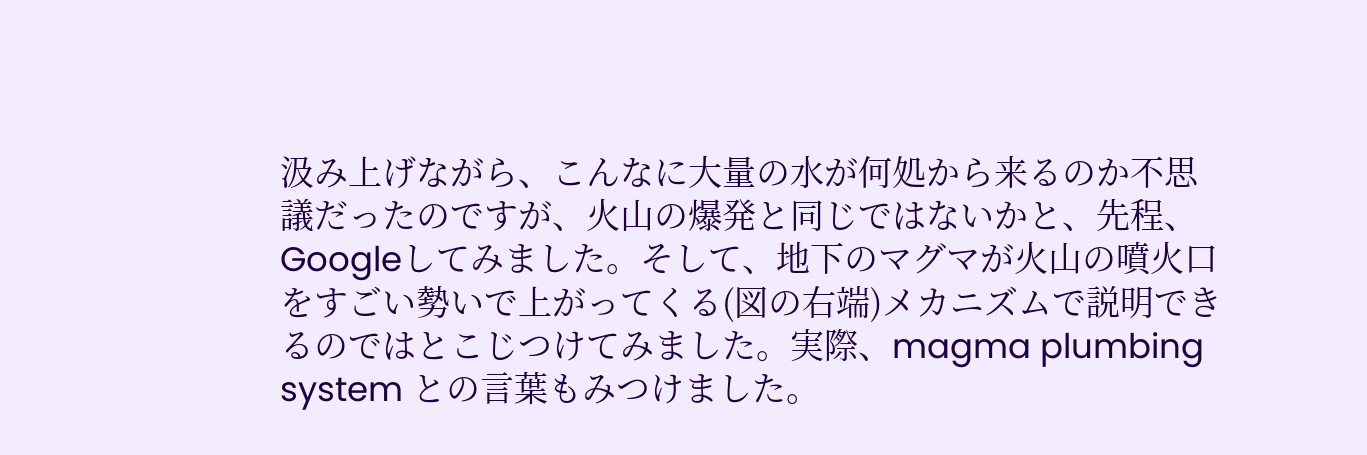汲み上げながら、こんなに大量の水が何処から来るのか不思議だったのですが、火山の爆発と同じではないかと、先程、Googleしてみました。そして、地下のマグマが火山の噴火口をすごい勢いで上がってくる(図の右端)メカニズムで説明できるのではとこじつけてみました。実際、magma plumbing system との言葉もみつけました。